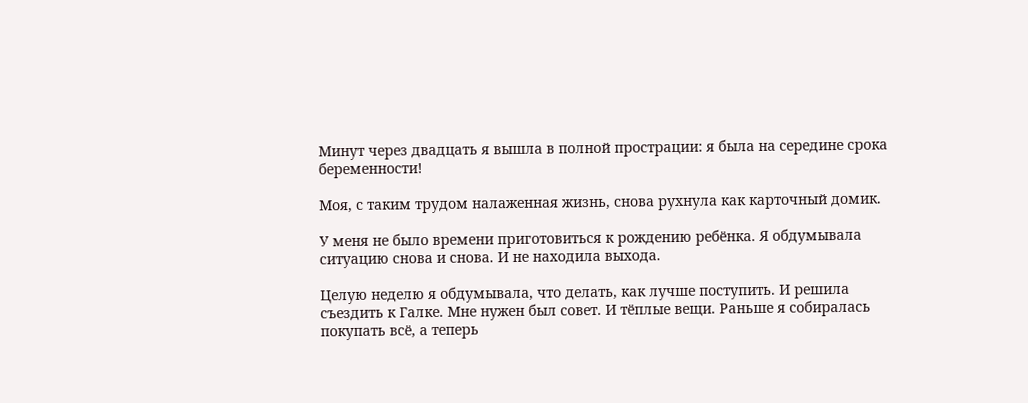Минут через двадцать я вышла в полной прострации: я была на середине срока беременности!

Моя, с таким трудом налаженная жизнь, снова рухнула как карточный домик.

У меня не было времени приготовиться к рождению ребёнка. Я обдумывала ситуацию снова и снова. И не находила выхода.

Целую неделю я обдумывала, что делать, как лучше поступить. И решила съездить к Галке. Мне нужен был совет. И тёплые вещи. Раньше я собиралась покупать всё, а теперь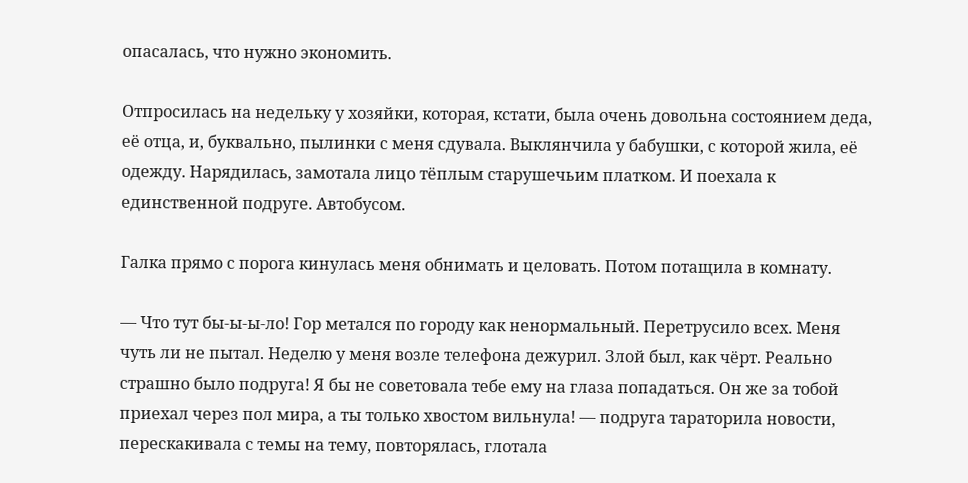опасалась, что нужно экономить.

Отпросилась на недельку у хозяйки, которая, кстати, была очень довольна состоянием деда, её отца, и, буквально, пылинки с меня сдувала. Выклянчила у бабушки, с которой жила, её одежду. Нарядилась, замотала лицо тёплым старушечьим платком. И поехала к единственной подруге. Автобусом.

Галка прямо с порога кинулась меня обнимать и целовать. Потом потащила в комнату.

— Что тут бы-ы-ы-ло! Гор метался по городу как ненормальный. Перетрусило всех. Меня чуть ли не пытал. Неделю у меня возле телефона дежурил. Злой был, как чёрт. Реально страшно было подруга! Я бы не советовала тебе ему на глаза попадаться. Он же за тобой приехал через пол мира, а ты только хвостом вильнула! — подруга тараторила новости, перескакивала с темы на тему, повторялась, глотала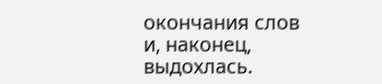окончания слов и, наконец, выдохлась.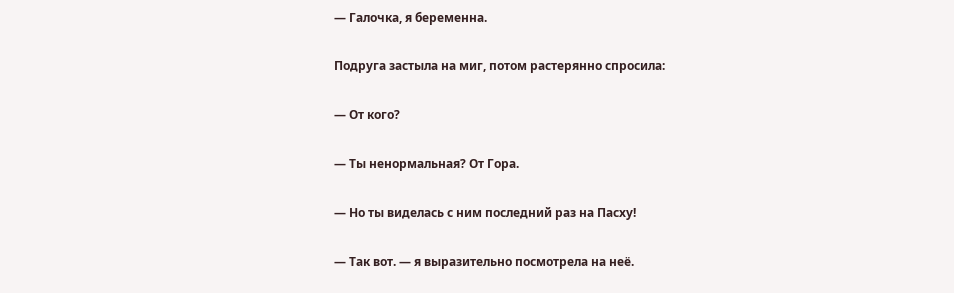— Галочка, я беременна.

Подруга застыла на миг, потом растерянно спросила:

— От кого?

— Ты ненормальная? От Гора.

— Но ты виделась с ним последний раз на Пасху!

— Так вот. — я выразительно посмотрела на неё.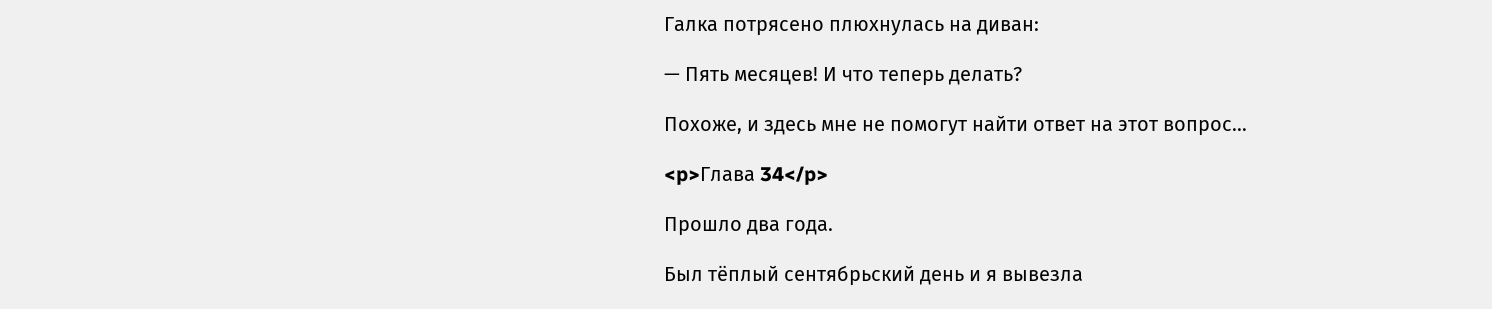Галка потрясено плюхнулась на диван:

— Пять месяцев! И что теперь делать?

Похоже, и здесь мне не помогут найти ответ на этот вопрос…

<p>Глава 34</p>

Прошло два года.

Был тёплый сентябрьский день и я вывезла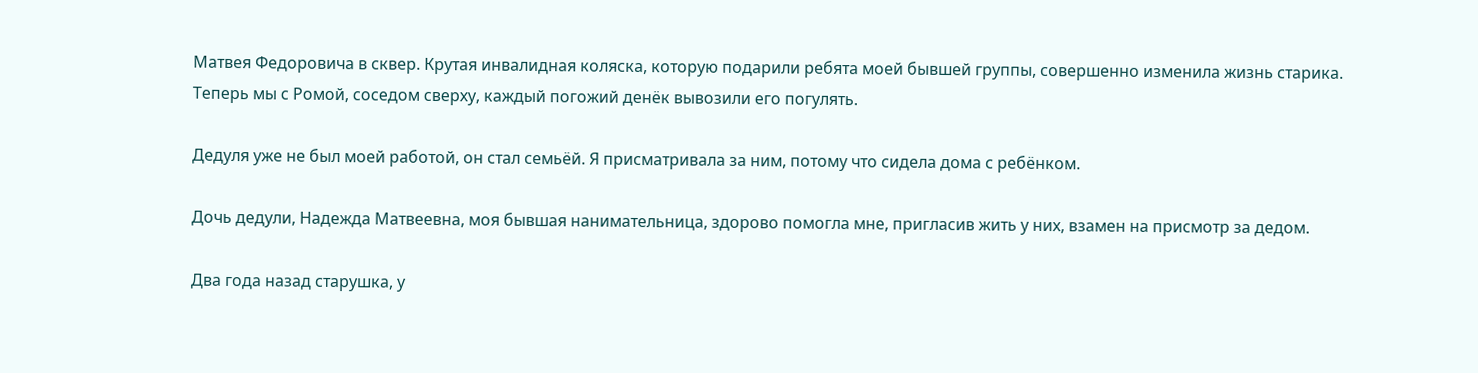Матвея Федоровича в сквер. Крутая инвалидная коляска, которую подарили ребята моей бывшей группы, совершенно изменила жизнь старика. Теперь мы с Ромой, соседом сверху, каждый погожий денёк вывозили его погулять.

Дедуля уже не был моей работой, он стал семьёй. Я присматривала за ним, потому что сидела дома с ребёнком.

Дочь дедули, Надежда Матвеевна, моя бывшая нанимательница, здорово помогла мне, пригласив жить у них, взамен на присмотр за дедом.

Два года назад старушка, у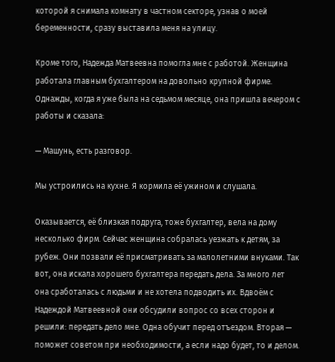которой я снимала комнату в частном секторе, узнав о моей беременности, сразу выставила меня на улицу.

Кроме того, Надежда Матвеевна помогла мне с работой. Женщина работала главным бухгалтером на довольно крупной фирме. Однажды, когда я уже была на седьмом месяце, она пришла вечером с работы и сказала:

— Машунь, есть разговор.

Мы устроились на кухне. Я кормила её ужином и слушала.

Оказывается, её близкая подруга, тоже бухгалтер, вела на дому несколько фирм. Сейчас женщина собралась уезжать к детям, за рубеж. Они позвали её присматривать за малолетними внуками. Так вот, она искала хорошего бухгалтера передать дела. За много лет она сработалась с людьми и не хотела подводить их. Вдвоём с Надеждой Матвеевной они обсудили вопрос со всех сторон и решили: передать дело мне. Одна обучит перед отъездом. Вторая — поможет советом при необходимости, а если надо будет, то и делом.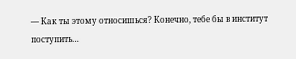— Как ты этому относишься? Конечно, тебе бы в институт поступить…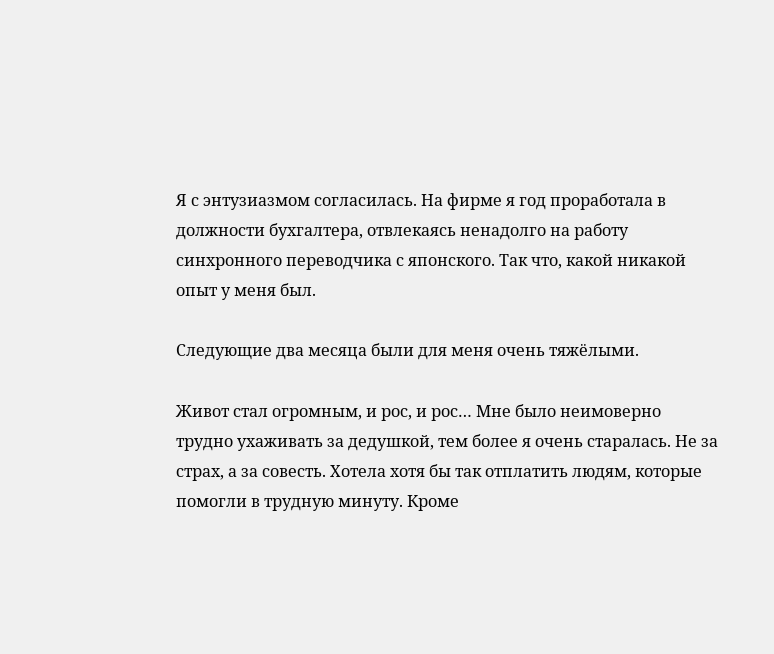Я с энтузиазмом согласилась. На фирме я год проработала в должности бухгалтера, отвлекаясь ненадолго на работу синхронного переводчика с японского. Так что, какой никакой опыт у меня был.

Следующие два месяца были для меня очень тяжёлыми.

Живот стал огромным, и рос, и рос… Мне было неимоверно трудно ухаживать за дедушкой, тем более я очень старалась. Не за страх, а за совесть. Хотела хотя бы так отплатить людям, которые помогли в трудную минуту. Кроме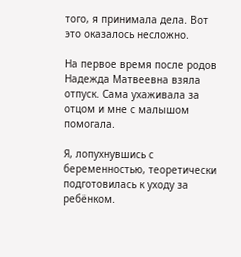того, я принимала дела. Вот это оказалось несложно.

На первое время после родов Надежда Матвеевна взяла отпуск. Сама ухаживала за отцом и мне с малышом помогала.

Я, лопухнувшись с беременностью, теоретически подготовилась к уходу за ребёнком.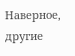Наверное, другие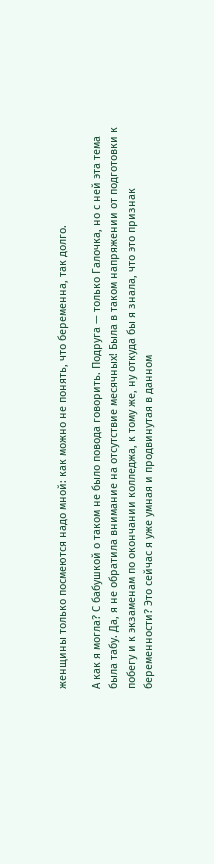женщины только посмеются надо мной: как можно не понять, что беременна, так долго.

А как я могла? С бабушкой о таком не было повода говорить. Подруга — только Галочка, но с ней эта тема была табу. Да, я не обратила внимание на отсутствие месячных! Была в таком напряжении от подготовки к побегу и к экзаменам по окончании колледжа, к тому же, ну откуда бы я знала, что это признак беременности? Это сейчас я уже умная и продвинутая в данном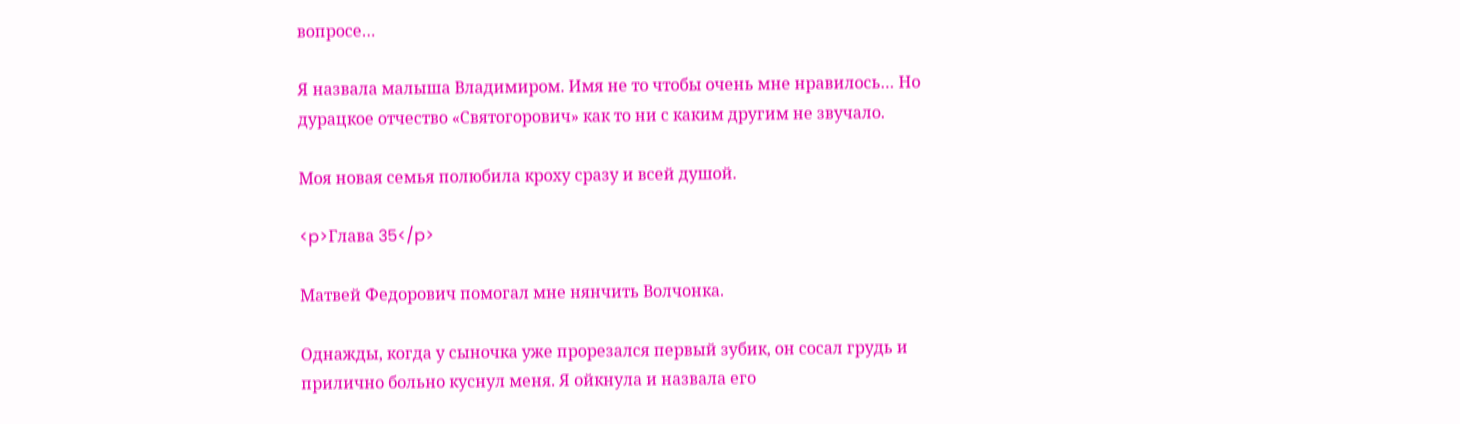вопросе…

Я назвала малыша Владимиром. Имя не то чтобы очень мне нравилось… Но дурацкое отчество «Святогорович» как то ни с каким другим не звучало.

Моя новая семья полюбила кроху сразу и всей душой.

<p>Глава 35</p>

Матвей Федорович помогал мне нянчить Волчонка.

Однажды, когда у сыночка уже прорезался первый зубик, он сосал грудь и прилично больно куснул меня. Я ойкнула и назвала его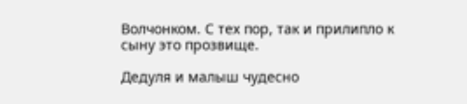Волчонком. С тех пор, так и прилипло к сыну это прозвище.

Дедуля и малыш чудесно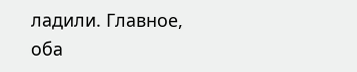ладили. Главное, оба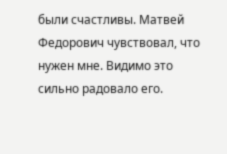были счастливы. Матвей Федорович чувствовал, что нужен мне. Видимо это сильно радовало его.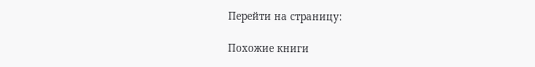Перейти на страницу:

Похожие книги